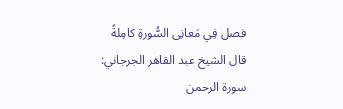فصل فِي مَعانِى السُّورةِ كامِلةً
قال الشيخ عبد القاهر الجرجاني:
سورة الرحمن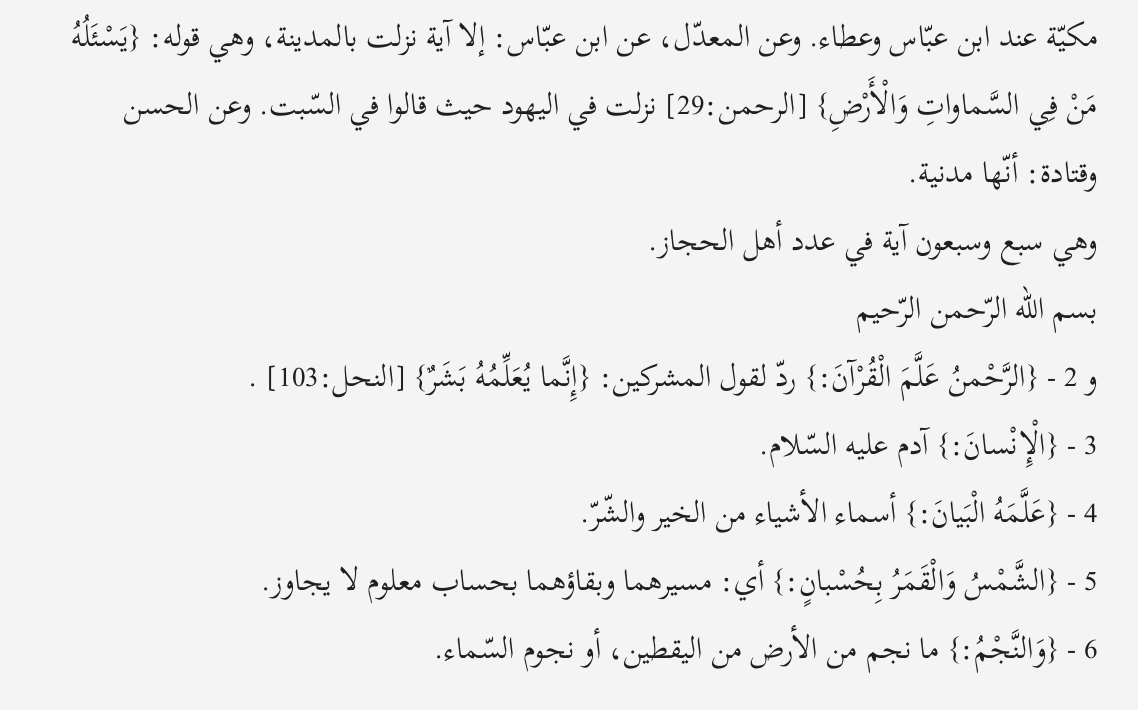مكيّة عند ابن عبّاس وعطاء. وعن المعدّل، عن ابن عبّاس: إلا آية نزلت بالمدينة، وهي قوله: {يَسْئَلُهُ مَنْ فِي السَّماواتِ وَالْأَرْضِ} [الرحمن:29] نزلت في اليهود حيث قالوا في السّبت. وعن الحسن وقتادة: أنّها مدنية.
وهي سبع وسبعون آية في عدد أهل الحجاز.
بسم الله الرّحمن الرّحيم
و 2 - {الرَّحْمنُ عَلَّمَ الْقُرْآنَ:} ردّ لقول المشركين: {إِنَّما يُعَلِّمُهُ بَشَرٌ} [النحل:103] .
3 - {الْإِنْسانَ:} آدم عليه السّلام.
4 - {عَلَّمَهُ الْبَيانَ:} أسماء الأشياء من الخير والشّرّ.
5 - {الشَّمْسُ وَالْقَمَرُ بِحُسْبانٍ:} أي: مسيرهما وبقاؤهما بحساب معلوم لا يجاوز.
6 - {وَالنَّجْمُ:} ما نجم من الأرض من اليقطين، أو نجوم السّماء.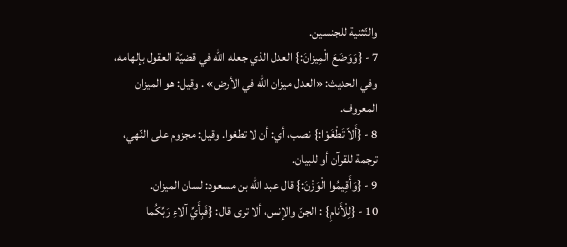والتّثنية للجنسين.
7 - {وَوَضَعَ الْمِيزانَ:} العدل الذي جعله الله في قضيّة العقول بإلهامه، وفي الحديث: «العدل ميزان الله في الأرض» . وقيل: هو الميزان المعروف.
8 - {أَلاّ تَطْغَوْا:} نصب، أي: أن لا تطغوا. وقيل: مجزوم على النّهي، ترجمة للقرآن أو للبيان.
9 - {وَأَقِيمُوا الْوَزْنَ:} قال عبد الله بن مسعود: لسان الميزان.
10 - {لِلْأَنامِ} : الجنّ والإنس، ألا ترى قال: {فَبِأَيِّ آلاءِ رَبِّكُما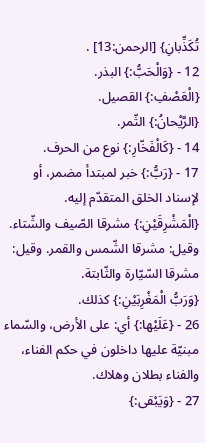تُكَذِّبانِ} [الرحمن:13] .
12 - {وَالْحَبُّ:} البذر.
{الْعَصْفِ:} القصيل.
{الرَّيْحانُ:} الثّمر.
14 - {كَالْفَخّارِ:} نوع من الحرف.
17 - {رَبُّ:} خبر لمبتدأ مضمر، أو لإسناد الخلق المتقدّم إليه.
{الْمَشْرِقَيْنِ:} مشرقا الصّيف والشّتاء. وقيل: مشرقا الشّمس والقمر. وقيل:
مشرقا السّيّارة والثّابتة.
{وَرَبُّ الْمَغْرِبَيْنِ:} كذلك.
26 - {عَلَيْها:} أي: على الأرض، والسّماء مبنيّة عليها داخلون في حكم الفناء، والفناء بطلان وهلاك.
27 - {وَيَبْقى:}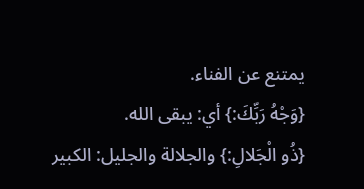يمتنع عن الفناء.
{وَجْهُ رَبِّكَ:} أي: يبقى الله.
{ذُو الْجَلالِ:} والجلالة والجليل: الكبير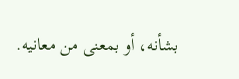بشأنه، أو بمعنى من معانيه.